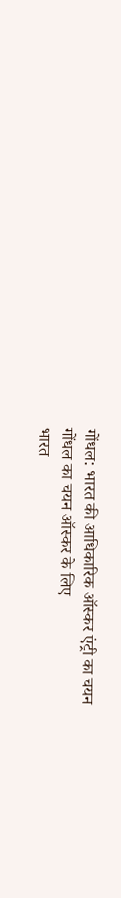गोंधल: भारत की आधिकारिक ऑस्कर एंट्री का चयन
गोंधल का चयन ऑस्कर के लिए
भारत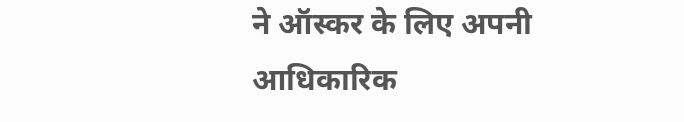ने ऑस्कर के लिए अपनी आधिकारिक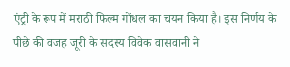एंट्री के रूप में मराठी फिल्म गोंधल का चयन किया है। इस निर्णय के पीछे की वजह जूरी के सदस्य विवेक वासवानी ने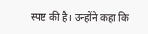स्पष्ट की है। उन्होंने कहा कि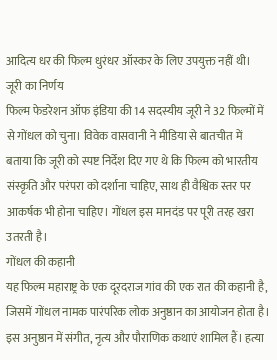आदित्य धर की फिल्म धुरंधर ऑस्कर के लिए उपयुक्त नहीं थी।
जूरी का निर्णय
फिल्म फेडरेशन ऑफ इंडिया की 14 सदस्यीय जूरी ने 32 फिल्मों में से गोंधल को चुना। विवेक वासवानी ने मीडिया से बातचीत में बताया कि जूरी को स्पष्ट निर्देश दिए गए थे कि फिल्म को भारतीय संस्कृति और परंपरा को दर्शाना चाहिए, साथ ही वैश्विक स्तर पर आकर्षक भी होना चाहिए। गोंधल इस मानदंड पर पूरी तरह खरा उतरती है।
गोंधल की कहानी
यह फिल्म महाराष्ट्र के एक दूरदराज गांव की एक रात की कहानी है, जिसमें गोंधल नामक पारंपरिक लोक अनुष्ठान का आयोजन होता है। इस अनुष्ठान में संगीत, नृत्य और पौराणिक कथाएं शामिल हैं। हत्या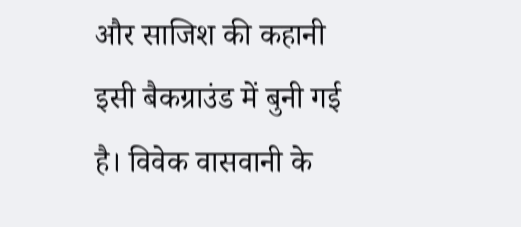और साजिश की कहानी इसी बैकग्राउंड में बुनी गई है। विवेक वासवानी के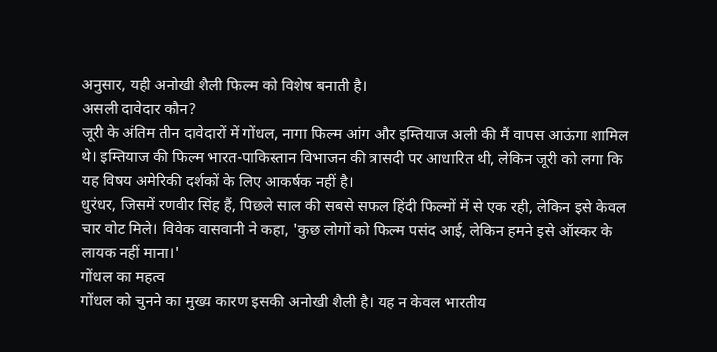अनुसार, यही अनोखी शैली फिल्म को विशेष बनाती है।
असली दावेदार कौन?
जूरी के अंतिम तीन दावेदारों में गोंधल, नागा फिल्म आंग और इम्तियाज अली की मैं वापस आऊंगा शामिल थे। इम्तियाज की फिल्म भारत-पाकिस्तान विभाजन की त्रासदी पर आधारित थी, लेकिन जूरी को लगा कि यह विषय अमेरिकी दर्शकों के लिए आकर्षक नहीं है।
धुरंधर, जिसमें रणवीर सिंह हैं, पिछले साल की सबसे सफल हिंदी फिल्मों में से एक रही, लेकिन इसे केवल चार वोट मिले। विवेक वासवानी ने कहा, 'कुछ लोगों को फिल्म पसंद आई, लेकिन हमने इसे ऑस्कर के लायक नहीं माना।'
गोंधल का महत्व
गोंधल को चुनने का मुख्य कारण इसकी अनोखी शैली है। यह न केवल भारतीय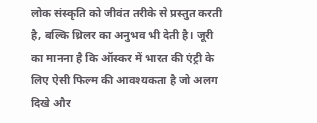लोक संस्कृति को जीवंत तरीके से प्रस्तुत करती है, बल्कि थ्रिलर का अनुभव भी देती है। जूरी का मानना है कि ऑस्कर में भारत की एंट्री के लिए ऐसी फिल्म की आवश्यकता है जो अलग दिखे और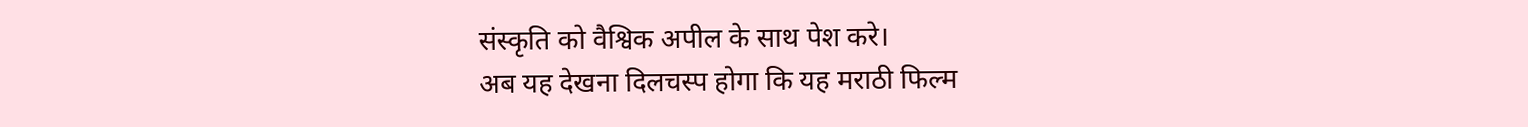संस्कृति को वैश्विक अपील के साथ पेश करे।
अब यह देखना दिलचस्प होगा कि यह मराठी फिल्म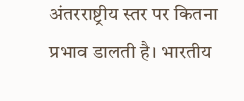अंतरराष्ट्रीय स्तर पर कितना प्रभाव डालती है। भारतीय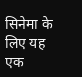सिनेमा के लिए यह एक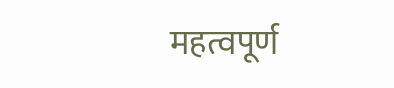महत्वपूर्ण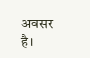अवसर है।